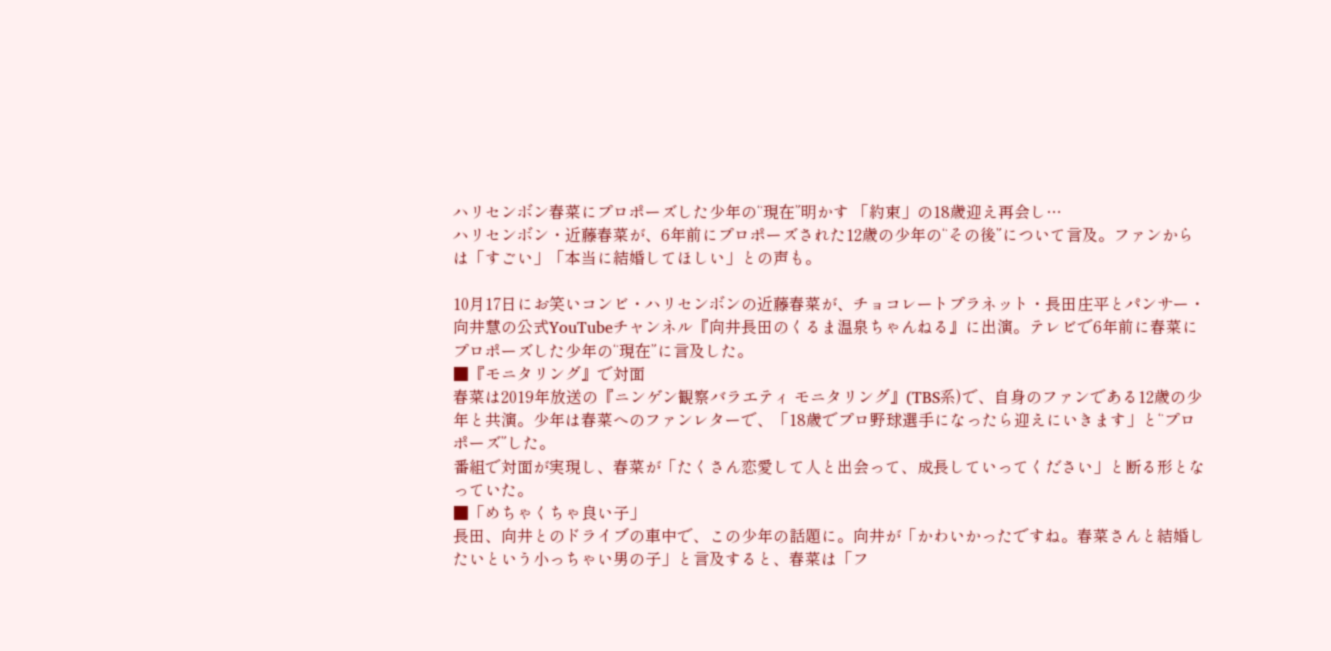ハリセンボン春菜にプロポーズした少年の“現在”明かす 「約束」の18歳迎え再会し…
ハリセンボン・近藤春菜が、6年前にプロポーズされた12歳の少年の“その後”について言及。ファンからは「すごい」「本当に結婚してほしい」との声も。

10月17日にお笑いコンビ・ハリセンボンの近藤春菜が、チョコレートプラネット・長田庄平とパンサー・向井慧の公式YouTubeチャンネル『向井長田のくるま温泉ちゃんねる』に出演。テレビで6年前に春菜にプロポーズした少年の“現在”に言及した。
■『モニタリング』で対面
春菜は2019年放送の『ニンゲン観察バラエティ モニタリング』(TBS系)で、自身のファンである12歳の少年と共演。少年は春菜へのファンレターで、「18歳でプロ野球選手になったら迎えにいきます」と“プロポーズ”した。
番組で対面が実現し、春菜が「たくさん恋愛して人と出会って、成長していってください」と断る形となっていた。
■「めちゃくちゃ良い子」
長田、向井とのドライブの車中で、この少年の話題に。向井が「かわいかったですね。春菜さんと結婚したいという小っちゃい男の子」と言及すると、春菜は「フ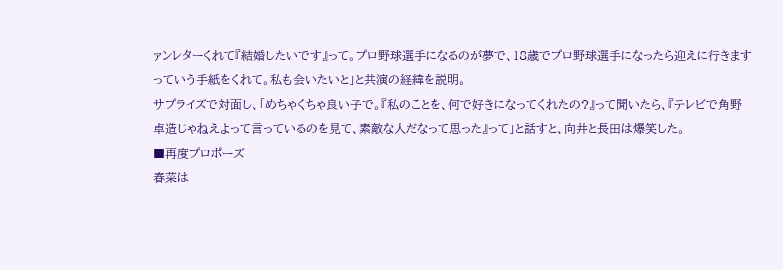ァンレターくれて『結婚したいです』って。プロ野球選手になるのが夢で、18歳でプロ野球選手になったら迎えに行きますっていう手紙をくれて。私も会いたいと」と共演の経緯を説明。
サプライズで対面し、「めちゃくちゃ良い子で。『私のことを、何で好きになってくれたの?』って聞いたら、『テレビで角野卓造じゃねえよって言っているのを見て、素敵な人だなって思った』って」と話すと、向井と長田は爆笑した。
■再度プロポーズ
春菜は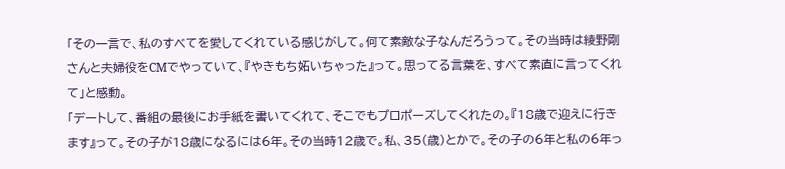「その一言で、私のすべてを愛してくれている感じがして。何て素敵な子なんだろうって。その当時は綾野剛さんと夫婦役をCMでやっていて、『やきもち妬いちゃった』って。思ってる言葉を、すべて素直に言ってくれて」と感動。
「デートして、番組の最後にお手紙を書いてくれて、そこでもプロポーズしてくれたの。『18歳で迎えに行きます』って。その子が18歳になるには6年。その当時12歳で。私、35(歳)とかで。その子の6年と私の6年っ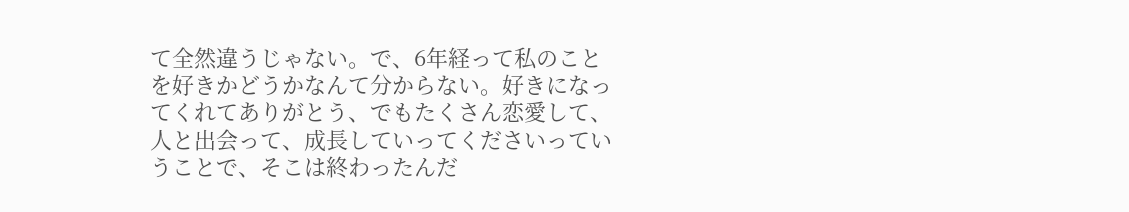て全然違うじゃない。で、6年経って私のことを好きかどうかなんて分からない。好きになってくれてありがとう、でもたくさん恋愛して、人と出会って、成長していってくださいっていうことで、そこは終わったんだ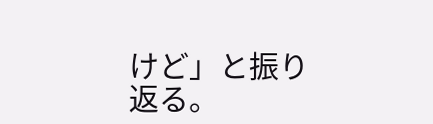けど」と振り返る。